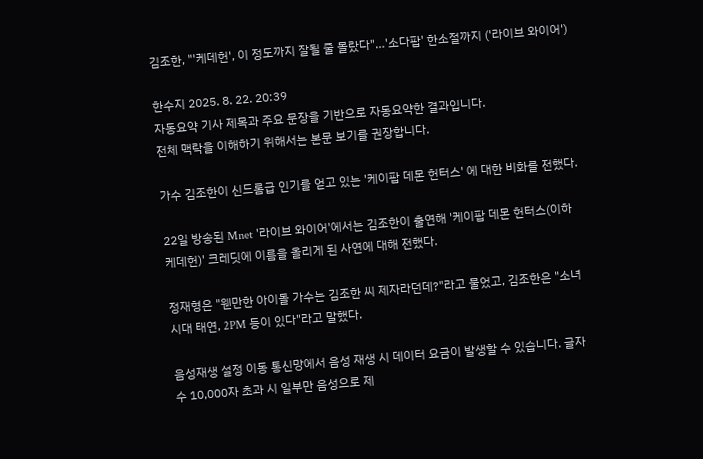김조한, "'케데헌', 이 정도까지 잘될 줄 몰랐다"…'소다팝' 한소절까지 ('라이브 와이어')

한수지 2025. 8. 22. 20:39
자동요약 기사 제목과 주요 문장을 기반으로 자동요약한 결과입니다.
전체 맥락을 이해하기 위해서는 본문 보기를 권장합니다.

가수 김조한이 신드롬급 인기를 얻고 있는 '케이팝 데몬 헌터스' 에 대한 비화를 전했다.

22일 방송된 Mnet '라이브 와이어'에서는 김조한이 출연해 '케이팝 데몬 헌터스(이하 케데헌)' 크레딧에 이름을 올리게 된 사연에 대해 전했다.

정재형은 "웬만한 아이돌 가수는 김조한 씨 제자라던데?"라고 물었고, 김조한은 "소녀시대 태연, 2PM 등이 있다"라고 말했다.

음성재생 설정 이동 통신망에서 음성 재생 시 데이터 요금이 발생할 수 있습니다. 글자 수 10,000자 초과 시 일부만 음성으로 제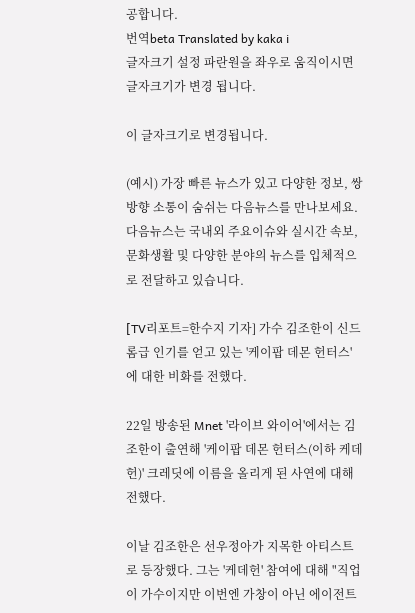공합니다.
번역beta Translated by kaka i
글자크기 설정 파란원을 좌우로 움직이시면 글자크기가 변경 됩니다.

이 글자크기로 변경됩니다.

(예시) 가장 빠른 뉴스가 있고 다양한 정보, 쌍방향 소통이 숨쉬는 다음뉴스를 만나보세요. 다음뉴스는 국내외 주요이슈와 실시간 속보, 문화생활 및 다양한 분야의 뉴스를 입체적으로 전달하고 있습니다.

[TV리포트=한수지 기자] 가수 김조한이 신드롬급 인기를 얻고 있는 '케이팝 데몬 헌터스' 에 대한 비화를 전했다.

22일 방송된 Mnet '라이브 와이어'에서는 김조한이 출연해 '케이팝 데몬 헌터스(이하 케데헌)' 크레딧에 이름을 올리게 된 사연에 대해 전했다.

이날 김조한은 선우정아가 지목한 아티스트로 등장했다. 그는 '케데헌' 참여에 대해 "직업이 가수이지만 이번엔 가창이 아닌 에이전트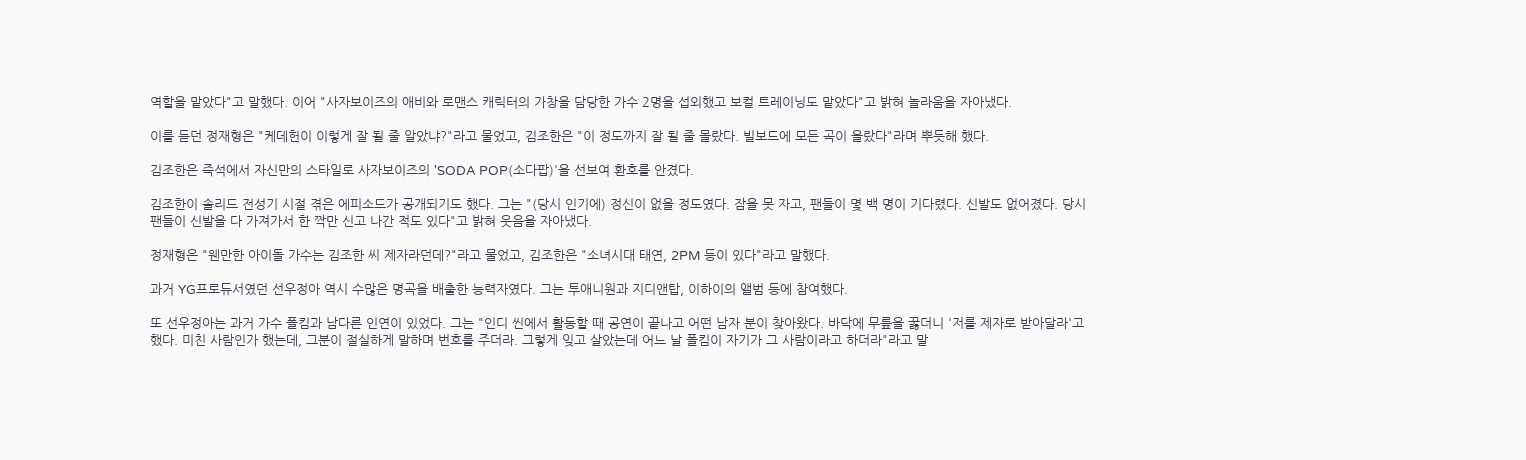역할을 맡았다"고 말했다. 이어 "사자보이즈의 애비와 로맨스 캐릭터의 가창을 담당한 가수 2명을 섭외했고 보컬 트레이닝도 맡았다"고 밝혀 놀라움을 자아냈다.

이를 듣던 정재형은 "케데헌이 이렇게 잘 될 줄 알았냐?"라고 물었고, 김조한은 "이 정도까지 잘 될 줄 몰랐다. 빌보드에 모든 곡이 올랐다"라며 뿌듯해 했다.

김조한은 즉석에서 자신만의 스타일로 사자보이즈의 'SODA POP(소다팝)'을 선보여 환호를 안겼다.

김조한이 솔리드 전성기 시절 겪은 에피소드가 공개되기도 했다. 그는 "(당시 인기에) 정신이 없을 정도였다. 잠을 못 자고, 팬들이 몇 백 명이 기다렸다. 신발도 없어졌다. 당시 팬들이 신발을 다 가져가서 한 짝만 신고 나간 적도 있다"고 밝혀 웃음을 자아냈다.

정재형은 "웬만한 아이돌 가수는 김조한 씨 제자라던데?"라고 물었고, 김조한은 "소녀시대 태연, 2PM 등이 있다"라고 말했다.

과거 YG프로듀서였던 선우정아 역시 수많은 명곡을 배출한 능력자였다. 그는 투애니원과 지디앤탑, 이하이의 앨범 등에 참여했다.

또 선우정아는 과거 가수 폴킴과 남다른 인연이 있었다. 그는 "인디 씬에서 활동할 때 공연이 끝나고 어떤 남자 분이 찾아왔다. 바닥에 무릎을 꿇더니 '저를 제자로 받아달라'고 했다. 미친 사람인가 했는데, 그분이 절실하게 말하며 번호를 주더라. 그렇게 잊고 살았는데 어느 날 폴킴이 자기가 그 사람이라고 하더라"라고 말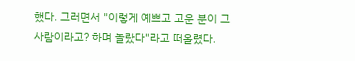했다. 그러면서 "이렇게 예쁘고 고운 분이 그 사람이라고? 하며 놀랐다"라고 떠올렸다.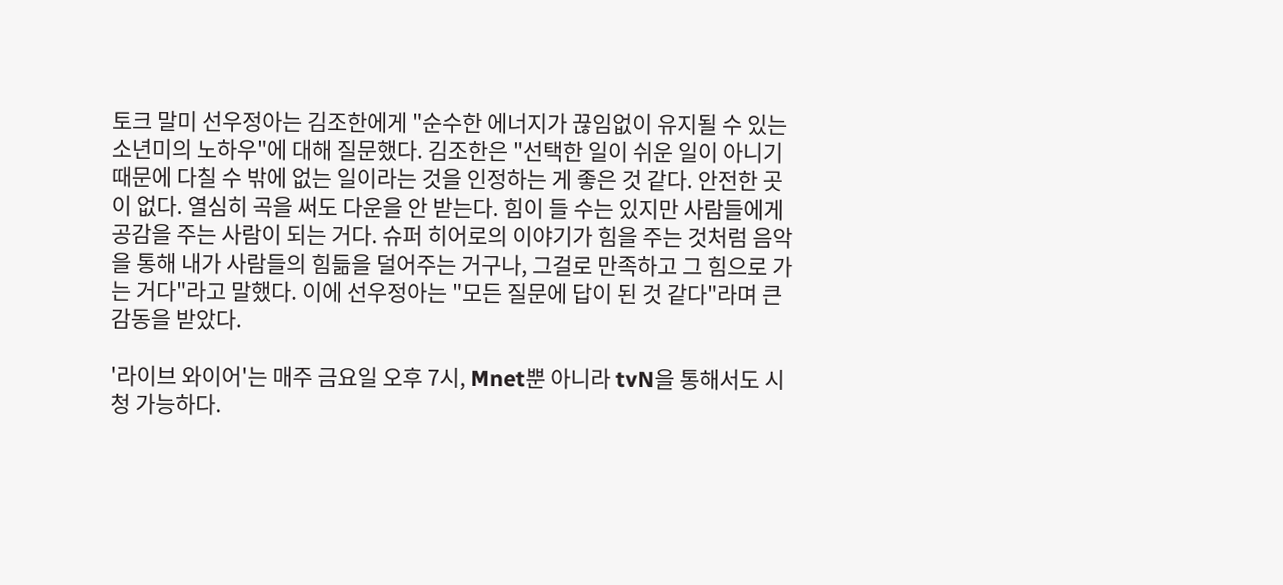토크 말미 선우정아는 김조한에게 "순수한 에너지가 끊임없이 유지될 수 있는 소년미의 노하우"에 대해 질문했다. 김조한은 "선택한 일이 쉬운 일이 아니기 때문에 다칠 수 밖에 없는 일이라는 것을 인정하는 게 좋은 것 같다. 안전한 곳이 없다. 열심히 곡을 써도 다운을 안 받는다. 힘이 들 수는 있지만 사람들에게 공감을 주는 사람이 되는 거다. 슈퍼 히어로의 이야기가 힘을 주는 것처럼 음악을 통해 내가 사람들의 힘듦을 덜어주는 거구나, 그걸로 만족하고 그 힘으로 가는 거다"라고 말했다. 이에 선우정아는 "모든 질문에 답이 된 것 같다"라며 큰 감동을 받았다.

'라이브 와이어'는 매주 금요일 오후 7시, Mnet뿐 아니라 tvN을 통해서도 시청 가능하다.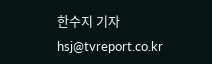한수지 기자 hsj@tvreport.co.kr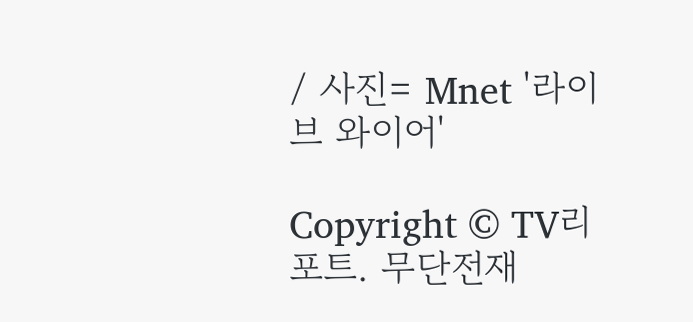/ 사진= Mnet '라이브 와이어'

Copyright © TV리포트. 무단전재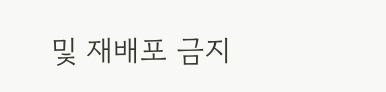및 재배포 금지